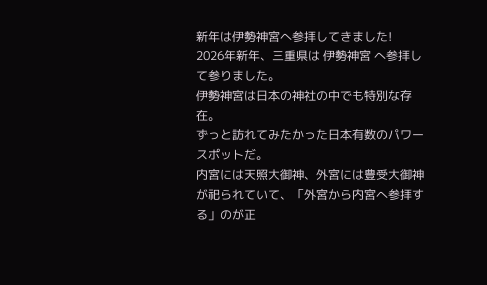新年は伊勢神宮へ参拝してきました!
2026年新年、三重県は 伊勢神宮 へ参拝して参りました。
伊勢神宮は日本の神社の中でも特別な存在。
ずっと訪れてみたかった日本有数のパワースポットだ。
内宮には天照大御神、外宮には豊受大御神が祀られていて、「外宮から内宮へ参拝する」のが正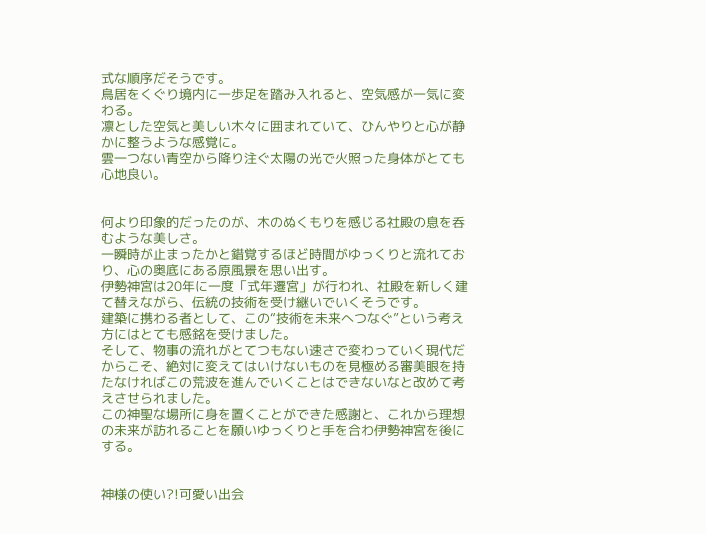式な順序だそうです。
鳥居をくぐり境内に一歩足を踏み入れると、空気感が一気に変わる。
凛とした空気と美しい木々に囲まれていて、ひんやりと心が静かに整うような感覚に。
雲一つない青空から降り注ぐ太陽の光で火照った身体がとても心地良い。


何より印象的だったのが、木のぬくもりを感じる社殿の息を呑むような美しさ。
一瞬時が止まったかと錯覚するほど時間がゆっくりと流れており、心の奥底にある原風景を思い出す。
伊勢神宮は20年に一度「式年遷宮」が行われ、社殿を新しく建て替えながら、伝統の技術を受け継いでいくそうです。
建築に携わる者として、この“技術を未来へつなぐ”という考え方にはとても感銘を受けました。
そして、物事の流れがとてつもない速さで変わっていく現代だからこそ、絶対に変えてはいけないものを見極める審美眼を持たなければこの荒波を進んでいくことはできないなと改めて考えさせられました。
この神聖な場所に身を置くことができた感謝と、これから理想の未来が訪れることを願いゆっくりと手を合わ伊勢神宮を後にする。


神様の使い?!可愛い出会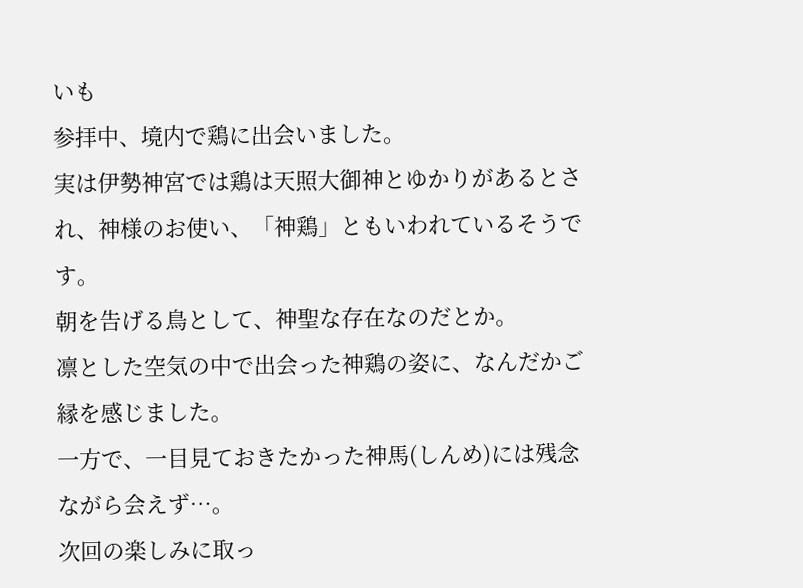いも
参拝中、境内で鶏に出会いました。
実は伊勢神宮では鶏は天照大御神とゆかりがあるとされ、神様のお使い、「神鶏」ともいわれているそうです。
朝を告げる鳥として、神聖な存在なのだとか。
凛とした空気の中で出会った神鶏の姿に、なんだかご縁を感じました。
一方で、一目見ておきたかった神馬(しんめ)には残念ながら会えず…。
次回の楽しみに取っ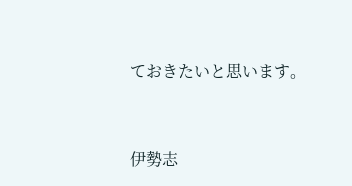ておきたいと思います。


伊勢志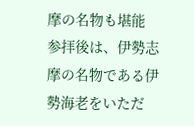摩の名物も堪能
参拝後は、伊勢志摩の名物である伊勢海老をいただ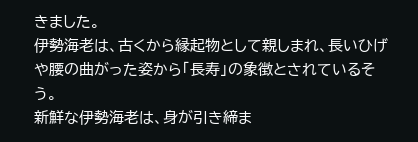きました。
伊勢海老は、古くから縁起物として親しまれ、長いひげや腰の曲がった姿から「長寿」の象徴とされているそう。
新鮮な伊勢海老は、身が引き締ま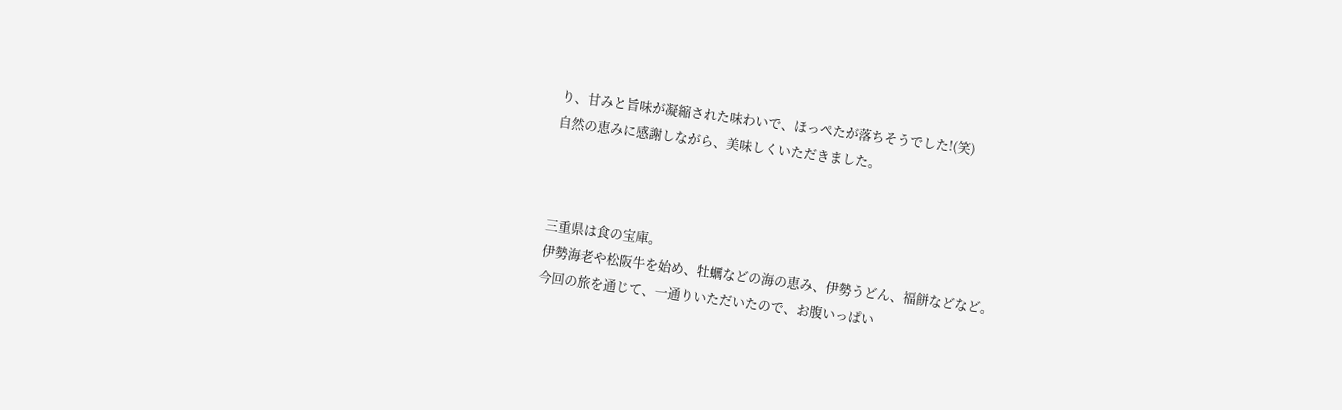り、甘みと旨味が凝縮された味わいで、ほっぺたが落ちそうでした!(笑)
自然の恵みに感謝しながら、美味しくいただきました。



三重県は食の宝庫。
伊勢海老や松阪牛を始め、牡蠣などの海の恵み、伊勢うどん、福餅などなど。
今回の旅を通じて、一通りいただいたので、お腹いっぱい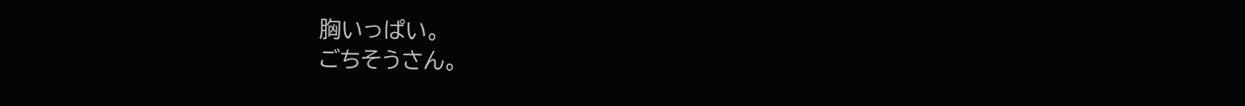胸いっぱい。
ごちそうさん。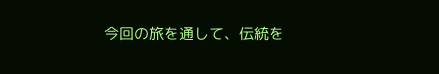今回の旅を通して、伝統を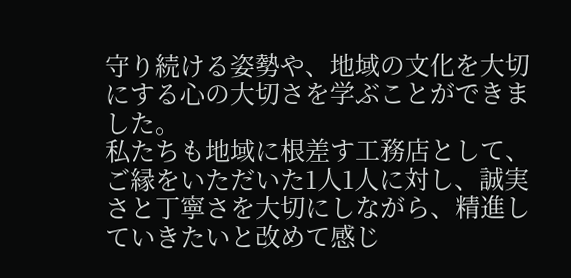守り続ける姿勢や、地域の文化を大切にする心の大切さを学ぶことができました。
私たちも地域に根差す工務店として、ご縁をいただいた1人1人に対し、誠実さと丁寧さを大切にしながら、精進していきたいと改めて感じ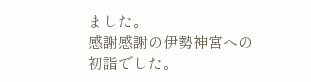ました。
感謝感謝の伊勢神宮への初詣でした。